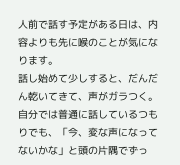人前で話す予定がある日は、内容よりも先に喉のことが気になります。
話し始めて少しすると、だんだん乾いてきて、声がガラつく。
自分では普通に話しているつもりでも、「今、変な声になってないかな」と頭の片隅でずっ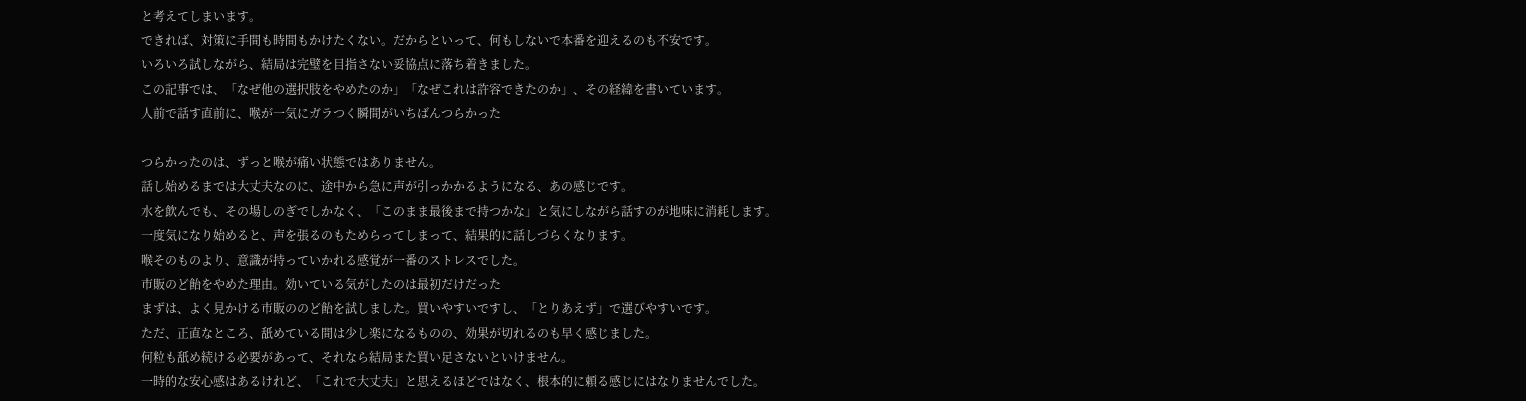と考えてしまいます。
できれば、対策に手間も時間もかけたくない。だからといって、何もしないで本番を迎えるのも不安です。
いろいろ試しながら、結局は完璧を目指さない妥協点に落ち着きました。
この記事では、「なぜ他の選択肢をやめたのか」「なぜこれは許容できたのか」、その経緯を書いています。
人前で話す直前に、喉が一気にガラつく瞬間がいちばんつらかった

つらかったのは、ずっと喉が痛い状態ではありません。
話し始めるまでは大丈夫なのに、途中から急に声が引っかかるようになる、あの感じです。
水を飲んでも、その場しのぎでしかなく、「このまま最後まで持つかな」と気にしながら話すのが地味に消耗します。
一度気になり始めると、声を張るのもためらってしまって、結果的に話しづらくなります。
喉そのものより、意識が持っていかれる感覚が一番のストレスでした。
市販のど飴をやめた理由。効いている気がしたのは最初だけだった
まずは、よく見かける市販ののど飴を試しました。買いやすいですし、「とりあえず」で選びやすいです。
ただ、正直なところ、舐めている間は少し楽になるものの、効果が切れるのも早く感じました。
何粒も舐め続ける必要があって、それなら結局また買い足さないといけません。
一時的な安心感はあるけれど、「これで大丈夫」と思えるほどではなく、根本的に頼る感じにはなりませんでした。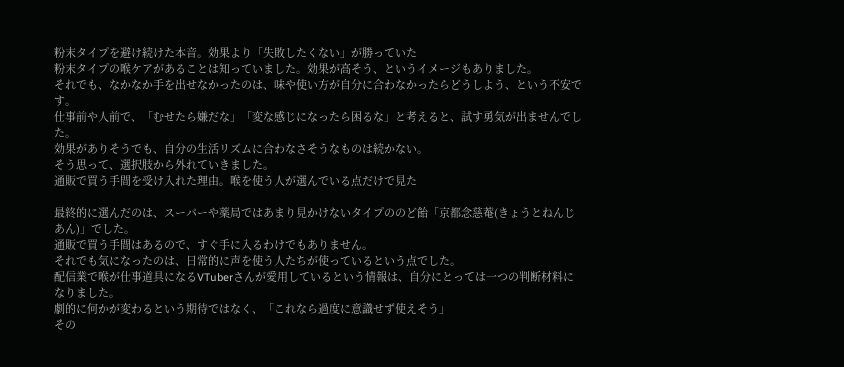粉末タイプを避け続けた本音。効果より「失敗したくない」が勝っていた
粉末タイプの喉ケアがあることは知っていました。効果が高そう、というイメージもありました。
それでも、なかなか手を出せなかったのは、味や使い方が自分に合わなかったらどうしよう、という不安です。
仕事前や人前で、「むせたら嫌だな」「変な感じになったら困るな」と考えると、試す勇気が出ませんでした。
効果がありそうでも、自分の生活リズムに合わなさそうなものは続かない。
そう思って、選択肢から外れていきました。
通販で買う手間を受け入れた理由。喉を使う人が選んでいる点だけで見た

最終的に選んだのは、スーパーや薬局ではあまり見かけないタイプののど飴「京都念慈菴(きょうとねんじあん)」でした。
通販で買う手間はあるので、すぐ手に入るわけでもありません。
それでも気になったのは、日常的に声を使う人たちが使っているという点でした。
配信業で喉が仕事道具になるVTuberさんが愛用しているという情報は、自分にとっては一つの判断材料になりました。
劇的に何かが変わるという期待ではなく、「これなら過度に意識せず使えそう」
その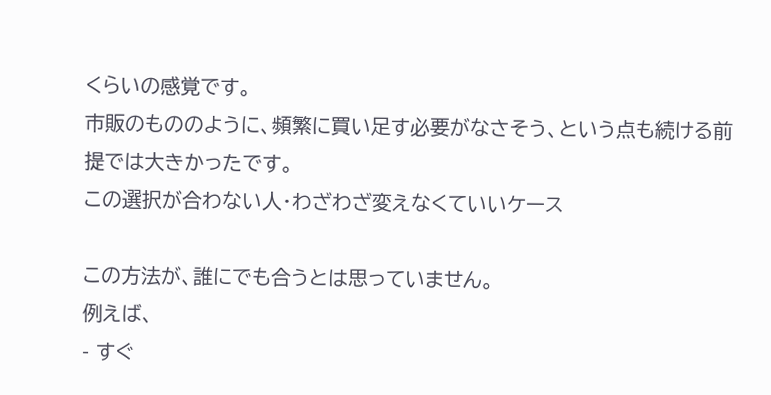くらいの感覚です。
市販のもののように、頻繁に買い足す必要がなさそう、という点も続ける前提では大きかったです。
この選択が合わない人・わざわざ変えなくていいケース

この方法が、誰にでも合うとは思っていません。
例えば、
- すぐ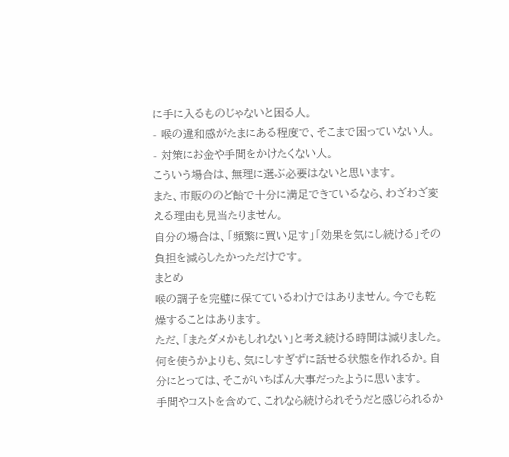に手に入るものじゃないと困る人。
- 喉の違和感がたまにある程度で、そこまで困っていない人。
- 対策にお金や手間をかけたくない人。
こういう場合は、無理に選ぶ必要はないと思います。
また、市販ののど飴で十分に満足できているなら、わざわざ変える理由も見当たりません。
自分の場合は、「頻繁に買い足す」「効果を気にし続ける」その負担を減らしたかっただけです。
まとめ
喉の調子を完璧に保てているわけではありません。今でも乾燥することはあります。
ただ、「またダメかもしれない」と考え続ける時間は減りました。
何を使うかよりも、気にしすぎずに話せる状態を作れるか。自分にとっては、そこがいちばん大事だったように思います。
手間やコストを含めて、これなら続けられそうだと感じられるか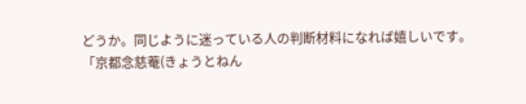どうか。同じように迷っている人の判断材料になれば嬉しいです。
「京都念慈菴(きょうとねん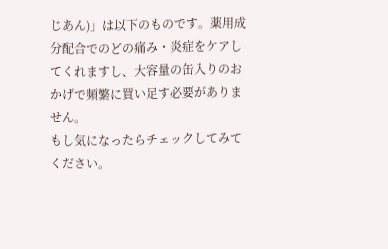じあん)」は以下のものです。薬用成分配合でのどの痛み・炎症をケアしてくれますし、大容量の缶入りのおかげで頻繁に買い足す必要がありません。
もし気になったらチェックしてみてください。